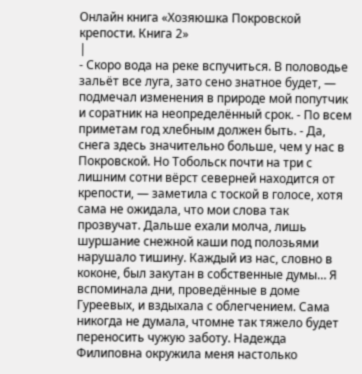Онлайн книга «Хозяюшка Покровской крепости. Книга 2»
|
- Скоро вода на реке вспучиться. В половодье зальёт все луга, зато сено знатное будет, — подмечал изменения в природе мой попутчик и соратник на неопределённый срок. - По всем приметам год хлебным должен быть. - Да, снега здесь значительно больше, чем у нас в Покровской. Но Тобольск почти на три с лишним сотни вёрст северней находится от крепости, — заметила с тоской в голосе, хотя сама не ожидала, что мои слова так прозвучат. Дальше ехали молча, лишь шуршание снежной каши под полозьями нарушало тишину. Каждый из нас, словно в коконе, был закутан в собственные думы… Я вспоминала дни, проведённые в доме Гуреевых, и вздыхала с облегчением. Сама никогда не думала, чтомне так тяжело будет переносить чужую заботу. Надежда Филиповна окружила меня настолько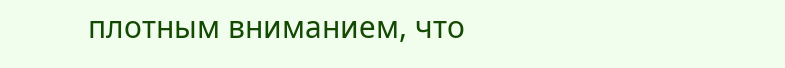плотным вниманием, что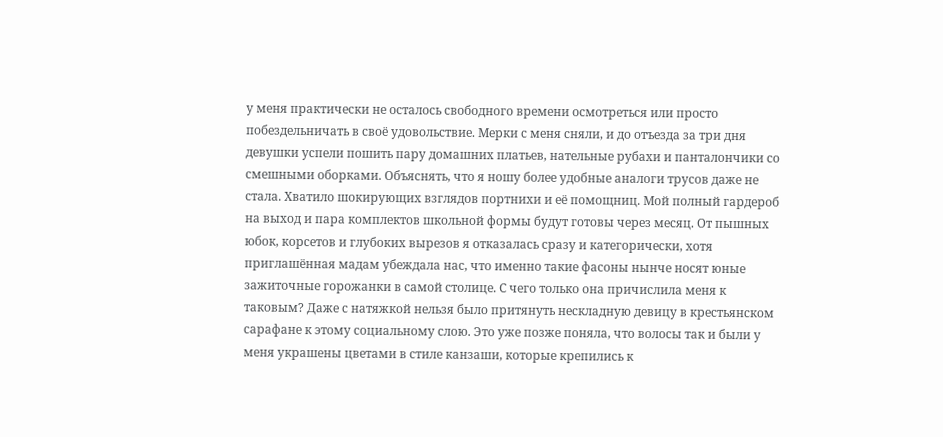у меня практически не осталось свободного времени осмотреться или просто побездельничать в своё удовольствие. Мерки с меня сняли, и до отъезда за три дня девушки успели пошить пару домашних платьев, нательные рубахи и панталончики со смешными оборками. Объяснять, что я ношу более удобные аналоги трусов даже не стала. Хватило шокирующих взглядов портнихи и её помощниц. Мой полный гардероб на выход и пара комплектов школьной формы будут готовы через месяц. От пышных юбок, корсетов и глубоких вырезов я отказалась сразу и категорически, хотя приглашённая мадам убеждала нас, что именно такие фасоны нынче носят юные зажиточные горожанки в самой столице. С чего только она причислила меня к таковым? Даже с натяжкой нельзя было притянуть нескладную девицу в крестьянском сарафане к этому социальному слою. Это уже позже поняла, что волосы так и были у меня украшены цветами в стиле канзаши, которые крепились к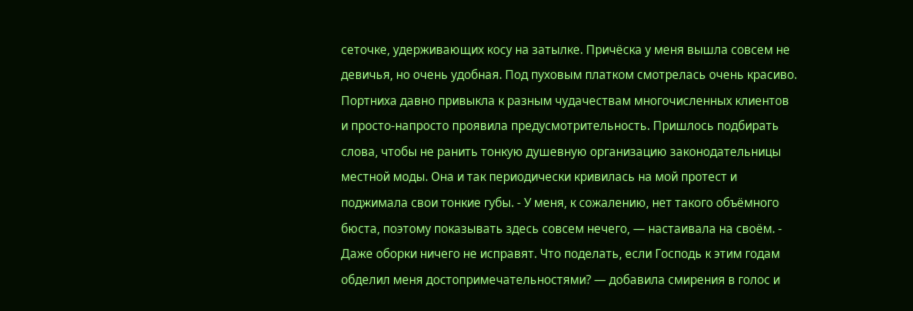сеточке, удерживающих косу на затылке. Причёска у меня вышла совсем не девичья, но очень удобная. Под пуховым платком смотрелась очень красиво. Портниха давно привыкла к разным чудачествам многочисленных клиентов и просто-напросто проявила предусмотрительность. Пришлось подбирать слова, чтобы не ранить тонкую душевную организацию законодательницы местной моды. Она и так периодически кривилась на мой протест и поджимала свои тонкие губы. - У меня, к сожалению, нет такого объёмного бюста, поэтому показывать здесь совсем нечего, — настаивала на своём. - Даже оборки ничего не исправят. Что поделать, если Господь к этим годам обделил меня достопримечательностями? — добавила смирения в голос и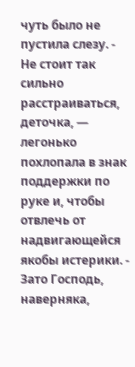чуть было не пустила слезу. - Не стоит так сильно расстраиваться, деточка, — легонько похлопала в знак поддержки по руке и, чтобы отвлечь от надвигающейся якобы истерики. - Зато Господь, наверняка,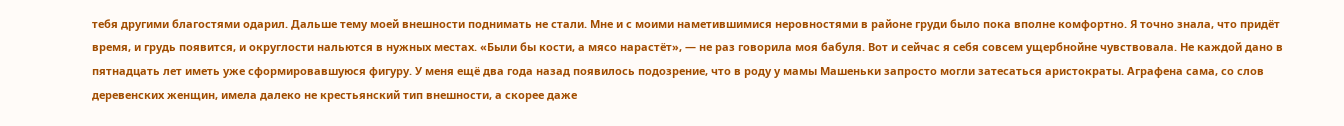тебя другими благостями одарил. Дальше тему моей внешности поднимать не стали. Мне и с моими наметившимися неровностями в районе груди было пока вполне комфортно. Я точно знала, что придёт время, и грудь появится, и округлости нальются в нужных местах. «Были бы кости, а мясо нарастёт», — не раз говорила моя бабуля. Вот и сейчас я себя совсем ущербнойне чувствовала. Не каждой дано в пятнадцать лет иметь уже сформировавшуюся фигуру. У меня ещё два года назад появилось подозрение, что в роду у мамы Машеньки запросто могли затесаться аристократы. Аграфена сама, со слов деревенских женщин, имела далеко не крестьянский тип внешности, а скорее даже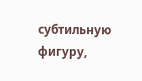субтильную фигуру,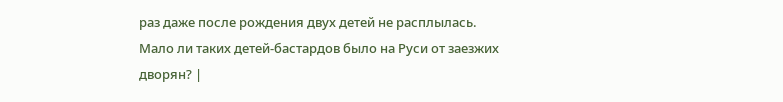раз даже после рождения двух детей не расплылась. Мало ли таких детей-бастардов было на Руси от заезжих дворян? |